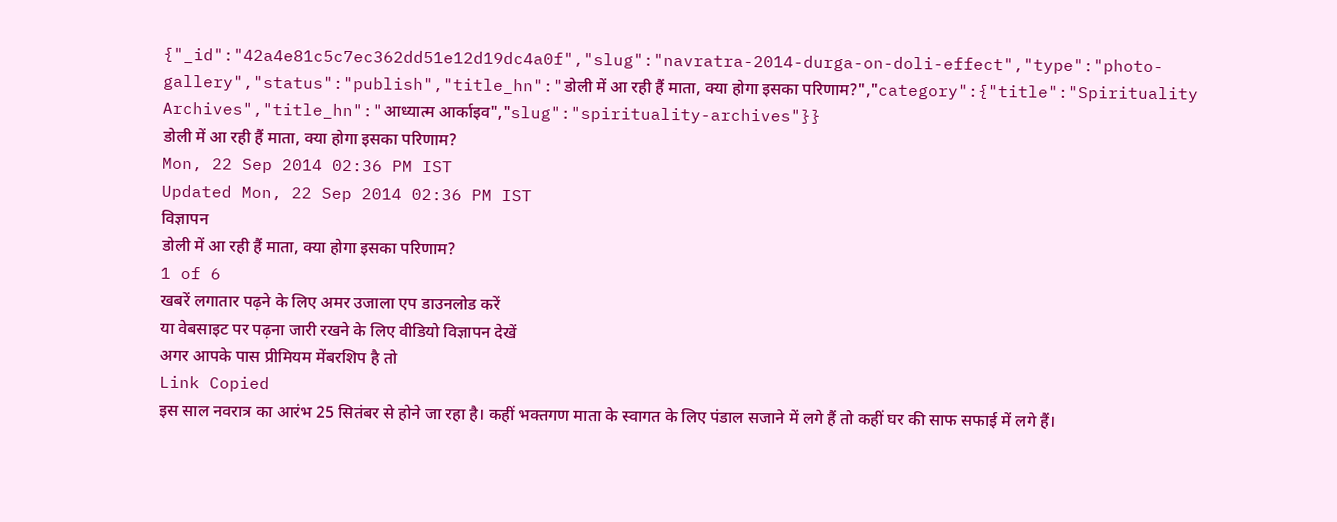{"_id":"42a4e81c5c7ec362dd51e12d19dc4a0f","slug":"navratra-2014-durga-on-doli-effect","type":"photo-gallery","status":"publish","title_hn":"डोली में आ रही हैं माता, क्या होगा इसका परिणाम?","category":{"title":"Spirituality Archives","title_hn":"आध्यात्म आर्काइव","slug":"spirituality-archives"}}
डोली में आ रही हैं माता, क्या होगा इसका परिणाम?
Mon, 22 Sep 2014 02:36 PM IST
Updated Mon, 22 Sep 2014 02:36 PM IST
विज्ञापन
डोली में आ रही हैं माता, क्या होगा इसका परिणाम?
1 of 6
खबरें लगातार पढ़ने के लिए अमर उजाला एप डाउनलोड करें
या वेबसाइट पर पढ़ना जारी रखने के लिए वीडियो विज्ञापन देखें
अगर आपके पास प्रीमियम मेंबरशिप है तो
Link Copied
इस साल नवरात्र का आरंभ 25 सितंबर से होने जा रहा है। कहीं भक्तगण माता के स्वागत के लिए पंडाल सजाने में लगे हैं तो कहीं घर की साफ सफाई में लगे हैं।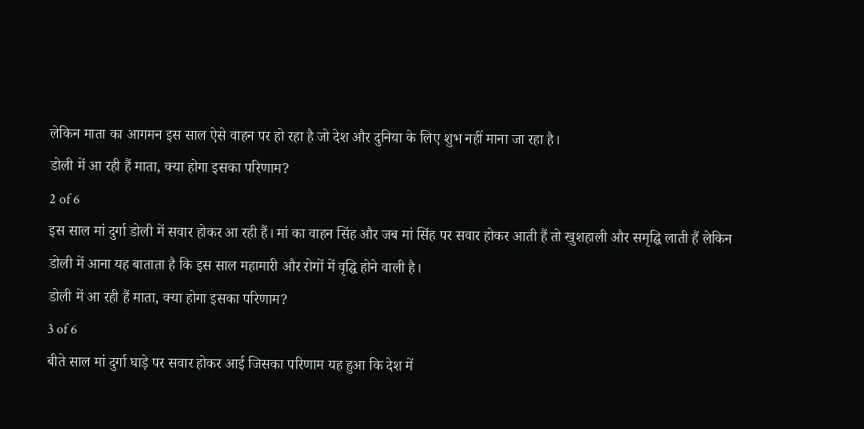लेकिन माता का आगमन इस साल ऐसे वाहन पर हो रहा है जो देश और दुनिया के लिए शुभ नहीं माना जा रहा है।
डोली में आ रही हैं माता, क्या होगा इसका परिणाम?
2 of 6
इस साल मां दुर्गा डोली में सवार होकर आ रही हैं। मां का वाहन सिंह और जब मां सिंह पर सवार होकर आती हैं तो खुशहाली और समृद्घि लाती हैं लेकिन डोली में आना यह बाताता है कि इस साल महामारी और रोगों में वृद्घि होने वाली है।
डोली में आ रही हैं माता, क्या होगा इसका परिणाम?
3 of 6
बीते साल मां दुर्गा घाड़े पर सवार होकर आई जिसका परिणाम यह हुआ कि देश में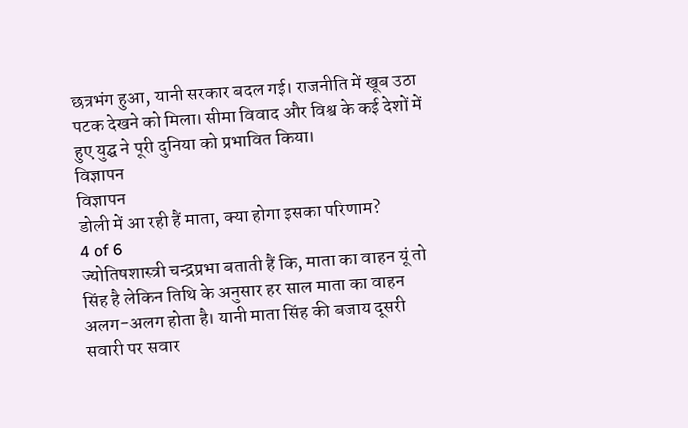छत्रभंग हुआ, यानी सरकार बदल गई। राजनीति में खूब उठा पटक देखने को मिला। सीमा विवाद और विश्व के कई देशों में हुए युद्घ ने पूरी दुनिया को प्रभावित किया।
विज्ञापन
विज्ञापन
डोली में आ रही हैं माता, क्या होगा इसका परिणाम?
4 of 6
ज्योतिषशास्त्री चन्द्रप्रभा बताती हैं कि, माता का वाहन यूं तो सिंह है लेकिन तिथि के अनुसार हर साल माता का वाहन अलग-अलग होता है। यानी माता सिंह की बजाय दूसरी सवारी पर सवार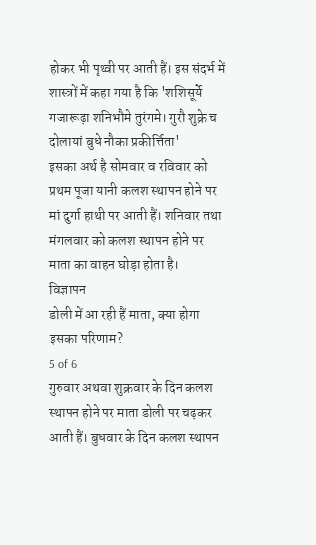होकर भी पृथ्वी पर आती हैं। इस संदर्भ में शास्त्रों में कहा गया है कि 'शशिसूर्ये गजारूढ़ा शनिभौमे तुरंगमे। गुरौ शुक्रे च दोलायां बुधे नौका प्रकीर्त्तिता'
इसका अर्थ है सोमवार व रविवार को प्रथम पूजा यानी कलश स्थापन होने पर मां दुर्गा हाथी पर आती हैं। शनिवार तथा मंगलवार को कलश स्थापन होने पर माता का वाहन घोड़ा होता है।
विज्ञापन
डोली में आ रही हैं माता, क्या होगा इसका परिणाम?
5 of 6
गुरुवार अथवा शुक्रवार के दिन कलश स्थापन होने पर माता डोली पर चढ़कर आती हैं। बुधवार के दिन कलश स्थापन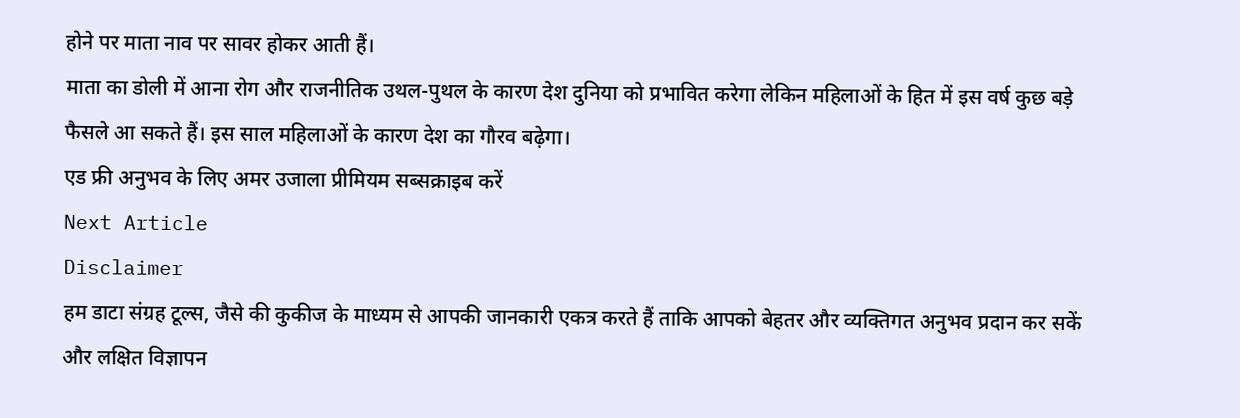होने पर माता नाव पर सावर होकर आती हैं।
माता का डोली में आना रोग और राजनीतिक उथल-पुथल के कारण देश दुनिया को प्रभावित करेगा लेकिन महिलाओं के हित में इस वर्ष कुछ बड़े फैसले आ सकते हैं। इस साल महिलाओं के कारण देश का गौरव बढ़ेगा।
एड फ्री अनुभव के लिए अमर उजाला प्रीमियम सब्सक्राइब करें
Next Article
Disclaimer
हम डाटा संग्रह टूल्स, जैसे की कुकीज के माध्यम से आपकी जानकारी एकत्र करते हैं ताकि आपको बेहतर और व्यक्तिगत अनुभव प्रदान कर सकें और लक्षित विज्ञापन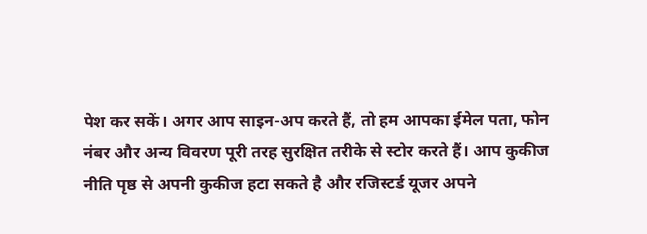पेश कर सकें। अगर आप साइन-अप करते हैं, तो हम आपका ईमेल पता, फोन नंबर और अन्य विवरण पूरी तरह सुरक्षित तरीके से स्टोर करते हैं। आप कुकीज नीति पृष्ठ से अपनी कुकीज हटा सकते है और रजिस्टर्ड यूजर अपने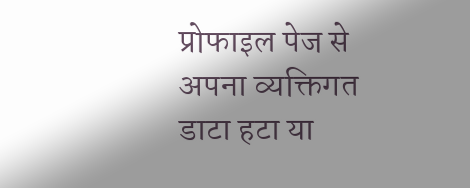प्रोफाइल पेज से अपना व्यक्तिगत डाटा हटा या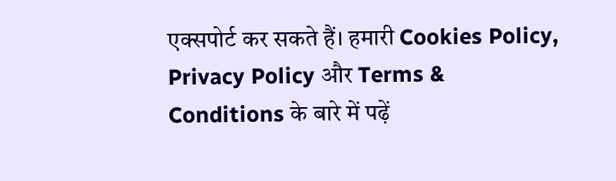एक्सपोर्ट कर सकते हैं। हमारी Cookies Policy, Privacy Policy और Terms & Conditions के बारे में पढ़ें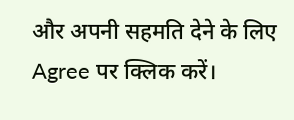और अपनी सहमति देने के लिए Agree पर क्लिक करें।